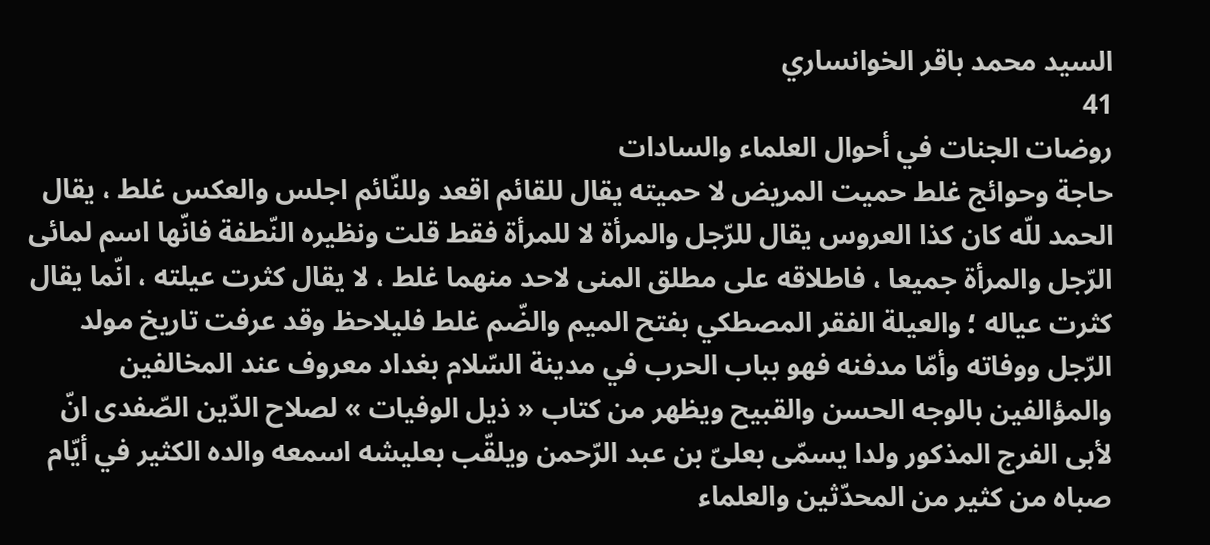السيد محمد باقر الخوانساري
41
روضات الجنات في أحوال العلماء والسادات
حاجة وحوائج غلط حميت المريض لا حميته يقال للقائم اقعد وللنّائم اجلس والعكس غلط ، يقال الحمد للّه كان كذا العروس يقال للرّجل والمرأة لا للمرأة فقط قلت ونظيره النّطفة فانّها اسم لمائى الرّجل والمرأة جميعا ، فاطلاقه على مطلق المنى لاحد منهما غلط ، لا يقال كثرت عيلته ، انّما يقال كثرت عياله ؛ والعيلة الفقر المصطكي بفتح الميم والضّم غلط فليلاحظ وقد عرفت تاريخ مولد الرّجل ووفاته وأمّا مدفنه فهو بباب الحرب في مدينة السّلام بغداد معروف عند المخالفين والمؤالفين بالوجه الحسن والقبيح ويظهر من كتاب « ذيل الوفيات » لصلاح الدّين الصّفدى انّ لأبى الفرج المذكور ولدا يسمّى بعلىّ بن عبد الرّحمن ويلقّب بعليشه اسمعه والده الكثير في أيّام صباه من كثير من المحدّثين والعلماء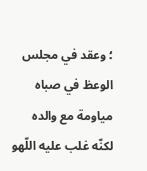؛ وعقد في مجلس الوعظ في صباه مياومة مع والده لكنّه غلب عليه اللّهو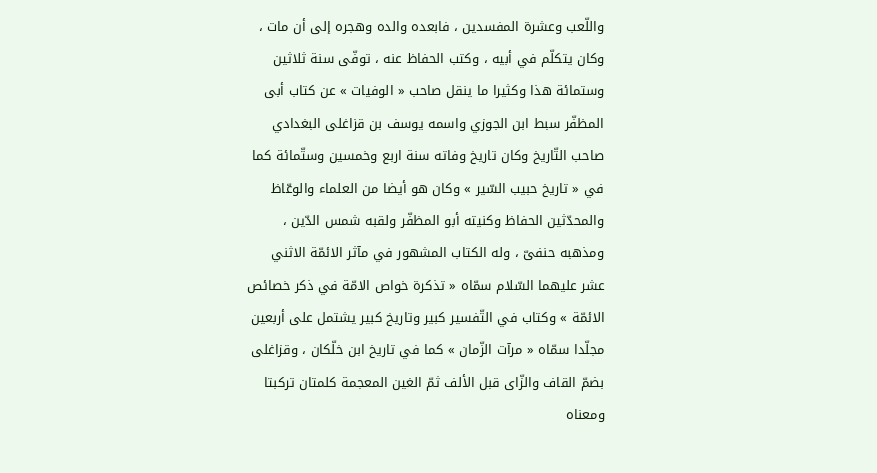واللّعب وعشرة المفسدين ، فابعده والده وهجره إلى أن مات ، وكان يتكلّم في أبيه ، وكتب الحفاظ عنه ، توفّى سنة ثلاثين وستمائة هذا وكثيرا ما ينقل صاحب « الوفيات » عن كتاب أبى المظفّر سبط ابن الجوزي واسمه يوسف بن قزاغلى البغدادي صاحب التّاريخ وكان تاريخ وفاته سنة اربع وخمسين وستّمائة كما في « تاريخ حبيب السّير » وكان هو أيضا من العلماء والوعّاظ والمحدّثين الحفاظ وكنيته أبو المظفّر ولقبه شمس الدّين ، ومذهبه حنفىّ ، وله الكتاب المشهور في مآثر الائمّة الاثني عشر عليهما السّلام سمّاه « تذكرة خواص الامّة في ذكر خصائص الائمّة » وكتاب في التّفسير كبير وتاريخ كبير يشتمل على أربعين مجلّدا سمّاه « مرآت الزّمان » كما في تاريخ ابن خلّكان ، وقزاغلى بضمّ القاف والزّاى قبل الألف ثمّ الغين المعجمة كلمتان تركبتا ومعناه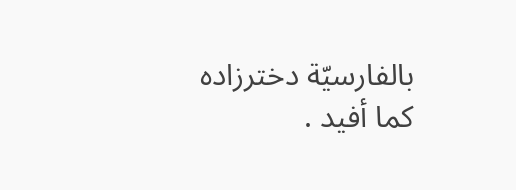بالفارسيّة دخترزاده كما أفيد .